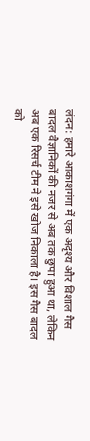लंदन: हमारे आकाशगंगा में एक अदृश्य और विशाल गैस बादल वैज्ञानिकों की नजर से अब तक छुपा हुआ था, लेकिन अब एक रिसर्च टीम ने इसे खोज निकाला है। इस गैस बादल को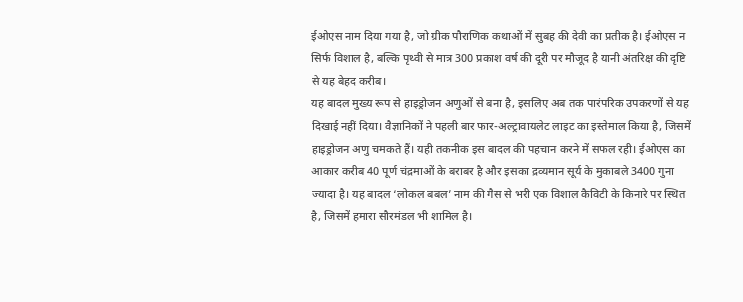ईओएस नाम दिया गया है, जो ग्रीक पौराणिक कथाओं में सुबह की देवी का प्रतीक है। ईओएस न सिर्फ विशाल है, बल्कि पृथ्वी से मात्र 300 प्रकाश वर्ष की दूरी पर मौजूद है यानी अंतरिक्ष की दृष्टि से यह बेहद करीब।
यह बादल मुख्य रूप से हाइड्रोजन अणुओं से बना है, इसलिए अब तक पारंपरिक उपकरणों से यह दिखाई नहीं दिया। वैज्ञानिकों ने पहली बार फार-अल्ट्रावायलेट लाइट का इस्तेमाल किया है, जिसमें हाइड्रोजन अणु चमकते हैं। यही तकनीक इस बादल की पहचान करने में सफल रही। ईओएस का आकार करीब 40 पूर्ण चंद्रमाओं के बराबर है और इसका द्रव्यमान सूर्य के मुकाबले 3400 गुना ज्यादा है। यह बादल ‘लोकल बबल’ नाम की गैस से भरी एक विशाल कैविटी के किनारे पर स्थित है, जिसमें हमारा सौरमंडल भी शामिल है।